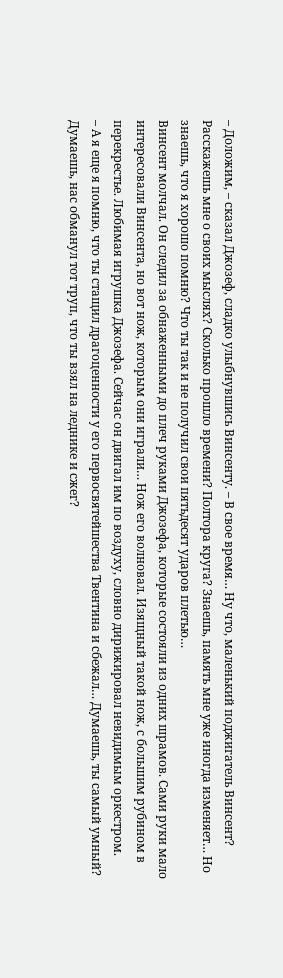– Доложим, – сказал Джозеф, сладко улыбнувшись Винсенту. – В свое время… Ну что, маленький поджигатель Винсент? Расскажешь мне о своих мыслях? Сколько прошло времени? Полтора круга? Знаешь, память мне уже иногда изменяет… Но знаешь, что я хорошо помню? Что ты так и не получил свои пятьдесят ударов плетью…
Винсент молчал. Он следил за обнаженными до плеч руками Джозефа, которые состояли из одних шрамов. Сами руки мало интересовали Винсента, но вот нож, которым они играли… Нож его волновал. Изящный такой нож, с большим рубином в перекрестье. Любимая игрушка Джозефа. Сейчас он двигал им по воздуху, словно дирижировал невидимым оркестром.
– А я еще я помню, что ты стащил драгоценности у его первосвятейшества Твентина и сбежал… Думаешь, ты самый умный? Думаешь, нас обманул тот труп, что ты взял на леднике и сжег?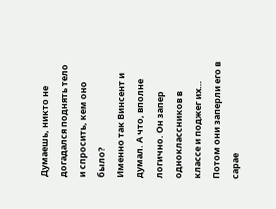Думаешь, никто не догадался поднять тело и спросить, кем оно было?
Именно так Винсент и думал. А что, вполне логично. Он запер одноклассников в классе и поджег их… Потом они заперли его в сарае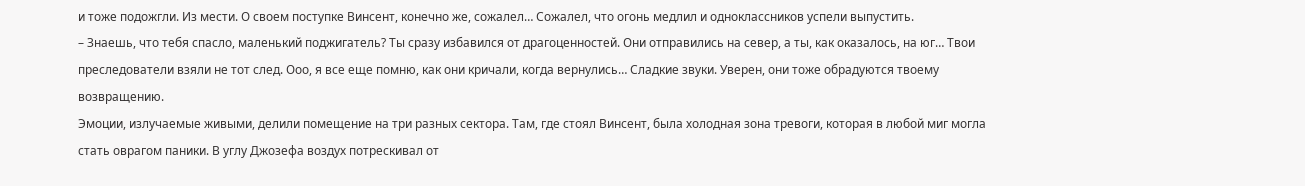и тоже подожгли. Из мести. О своем поступке Винсент, конечно же, сожалел… Сожалел, что огонь медлил и одноклассников успели выпустить.
– Знаешь, что тебя спасло, маленький поджигатель? Ты сразу избавился от драгоценностей. Они отправились на север, а ты, как оказалось, на юг… Твои преследователи взяли не тот след. Ооо, я все еще помню, как они кричали, когда вернулись… Сладкие звуки. Уверен, они тоже обрадуются твоему возвращению.
Эмоции, излучаемые живыми, делили помещение на три разных сектора. Там, где стоял Винсент, была холодная зона тревоги, которая в любой миг могла стать оврагом паники. В углу Джозефа воздух потрескивал от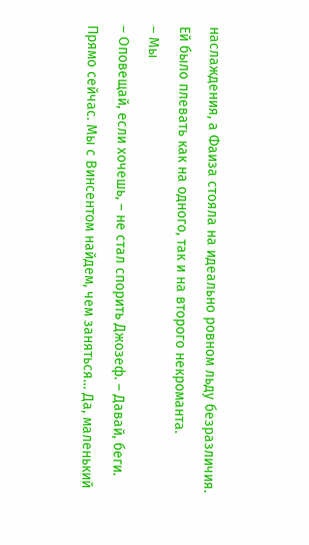наслаждения, а Фаиза стояла на идеально ровном льду безразличия. Ей было плевать как на одного, так и на второго некроманта.
– Мы
– Оповещай, если хочешь, – не стал спорить Джозеф. – Давай, беги. Прямо сейчас. Мы с Винсентом найдем, чем заняться… Да, маленький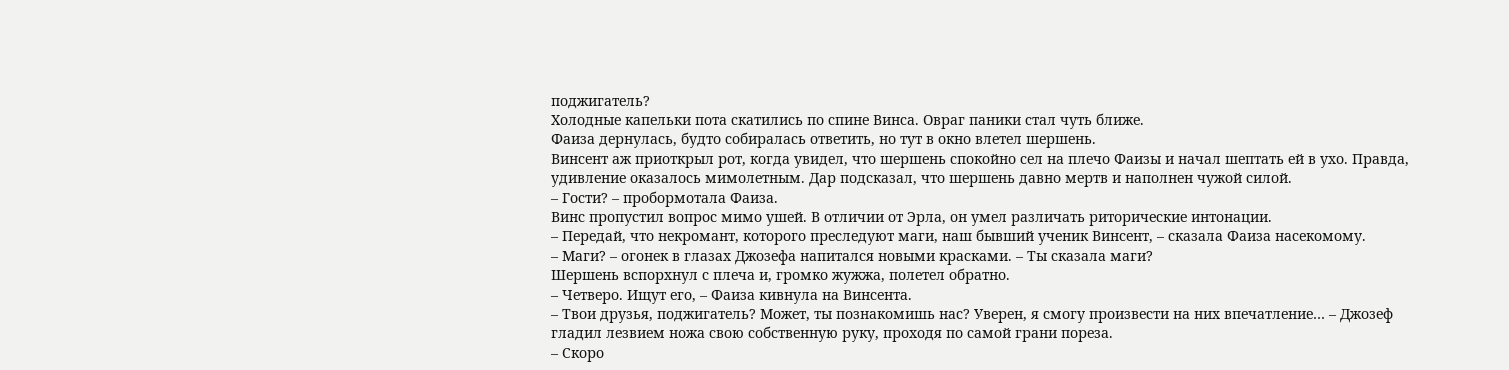поджигатель?
Холодные капельки пота скатились по спине Винса. Овраг паники стал чуть ближе.
Фаиза дернулась, будто собиралась ответить, но тут в окно влетел шершень.
Винсент аж приоткрыл рот, когда увидел, что шершень спокойно сел на плечо Фаизы и начал шептать ей в ухо. Правда, удивление оказалось мимолетным. Дар подсказал, что шершень давно мертв и наполнен чужой силой.
– Гости? – пробормотала Фаиза.
Винс пропустил вопрос мимо ушей. В отличии от Эрла, он умел различать риторические интонации.
– Передай, что некромант, которого преследуют маги, наш бывший ученик Винсент, – сказала Фаиза насекомому.
– Маги? – огонек в глазах Джозефа напитался новыми красками. – Ты сказала маги?
Шершень вспорхнул с плеча и, громко жужжа, полетел обратно.
– Четверо. Ищут его, – Фаиза кивнула на Винсента.
– Твои друзья, поджигатель? Может, ты познакомишь нас? Уверен, я смогу произвести на них впечатление… – Джозеф гладил лезвием ножа свою собственную руку, проходя по самой грани пореза.
– Скоро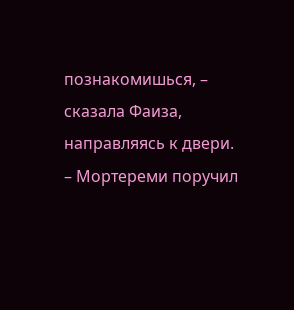познакомишься, – сказала Фаиза, направляясь к двери. – Мортереми поручил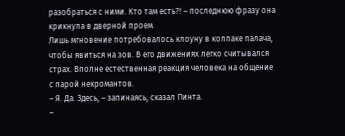разобраться с ними. Кто там есть?! – последнюю фразу она крикнула в дверной проем.
Лишь мгновение потребовалось клоуну в колпаке палача, чтобы явиться на зов. В его движениях легко считывался страх. Вполне естественная реакция человека на общение с парой некромантов.
– Я. Да. Здесь, – запинаясь, сказал Пинта.
–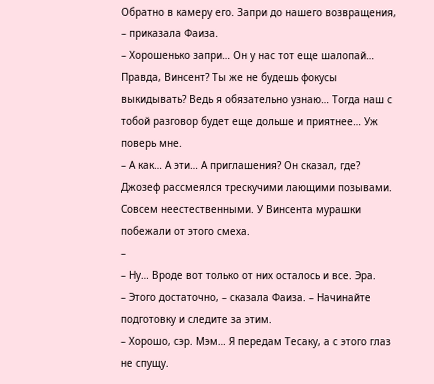Обратно в камеру его. Запри до нашего возвращения, – приказала Фаиза.
– Хорошенько запри… Он у нас тот еще шалопай… Правда, Винсент? Ты же не будешь фокусы выкидывать? Ведь я обязательно узнаю… Тогда наш с тобой разговор будет еще дольше и приятнее… Уж поверь мне.
– А как… А эти… А приглашения? Он сказал, где?
Джозеф рассмеялся трескучими лающими позывами. Совсем неестественными. У Винсента мурашки побежали от этого смеха.
–
– Ну… Вроде вот только от них осталось и все. Эра.
– Этого достаточно, – сказала Фаиза. – Начинайте подготовку и следите за этим.
– Хорошо, сэр. Мэм… Я передам Тесаку, а с этого глаз не спущу.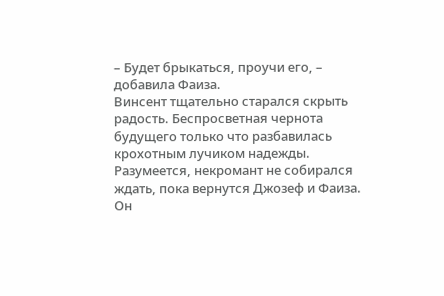– Будет брыкаться, проучи его, – добавила Фаиза.
Винсент тщательно старался скрыть радость. Беспросветная чернота будущего только что разбавилась крохотным лучиком надежды. Разумеется, некромант не собирался ждать, пока вернутся Джозеф и Фаиза. Он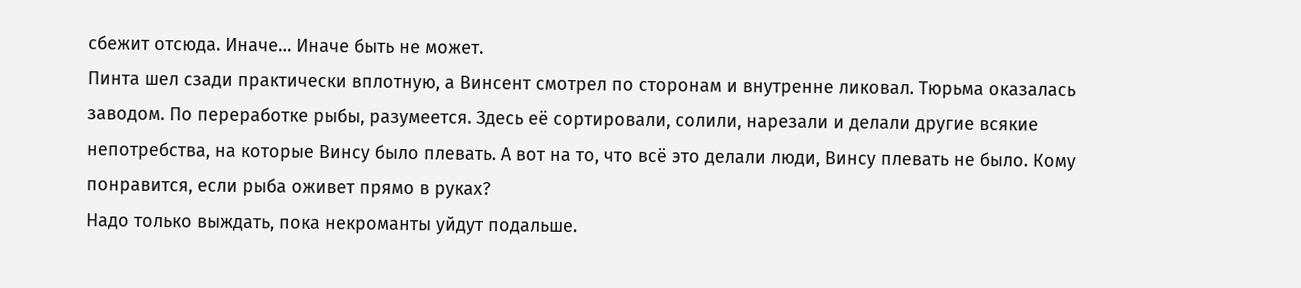сбежит отсюда. Иначе… Иначе быть не может.
Пинта шел сзади практически вплотную, а Винсент смотрел по сторонам и внутренне ликовал. Тюрьма оказалась заводом. По переработке рыбы, разумеется. Здесь её сортировали, солили, нарезали и делали другие всякие непотребства, на которые Винсу было плевать. А вот на то, что всё это делали люди, Винсу плевать не было. Кому понравится, если рыба оживет прямо в руках?
Надо только выждать, пока некроманты уйдут подальше.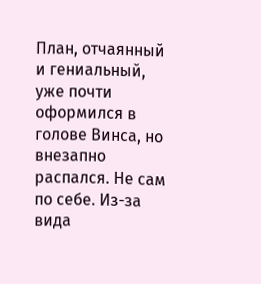План, отчаянный и гениальный, уже почти оформился в голове Винса, но внезапно распался. Не сам по себе. Из-за вида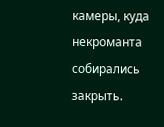камеры, куда некроманта собирались закрыть.